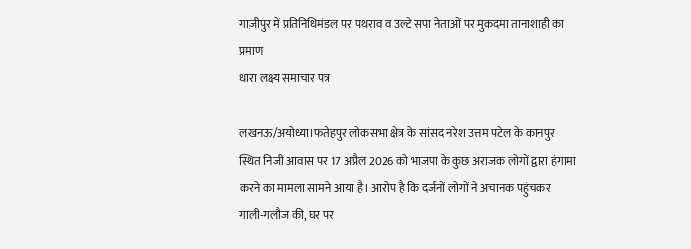गाज़ीपुर में प्रतिनिधिमंडल पर पथराव व उल्टे सपा नेताओं पर मुकदमा तानाशाही का प्रमाण
धारा लक्ष्य समाचार पत्र

लखनऊ/अयोध्या।फतेहपुर लोकसभा क्षेत्र के सांसद नरेश उत्तम पटेल के कानपुर स्थित निजी आवास पर 17 अप्रैल 2026 को भाजपा के कुछ अराजक लोगों द्वारा हंगामा करने का मामला सामने आया है। आरोप है कि दर्जनों लोगों ने अचानक पहुंचकर गाली-गलौज की, घर पर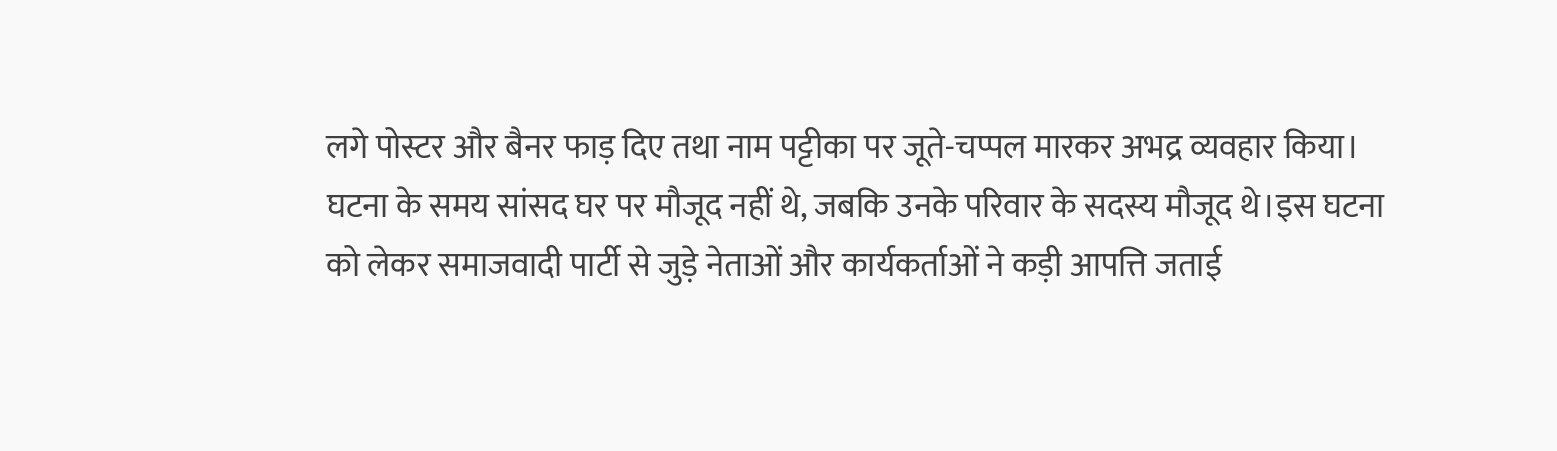लगे पोस्टर और बैनर फाड़ दिए तथा नाम पट्टीका पर जूते-चप्पल मारकर अभद्र व्यवहार किया।
घटना के समय सांसद घर पर मौजूद नहीं थे, जबकि उनके परिवार के सदस्य मौजूद थे।इस घटना को लेकर समाजवादी पार्टी से जुड़े नेताओं और कार्यकर्ताओं ने कड़ी आपत्ति जताई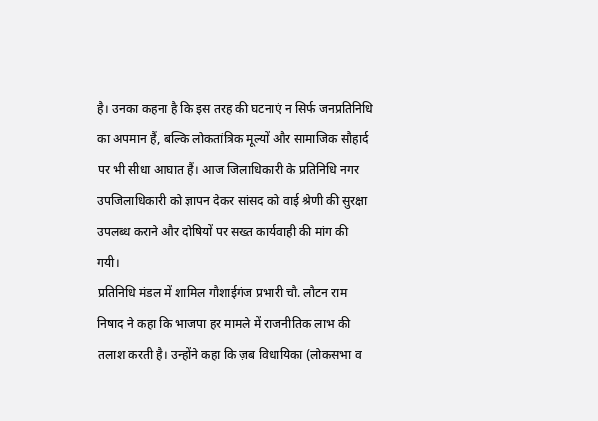है। उनका कहना है कि इस तरह की घटनाएं न सिर्फ जनप्रतिनिधि का अपमान हैं, बल्कि लोकतांत्रिक मूल्यों और सामाजिक सौहार्द पर भी सीधा आघात हैं। आज जिलाधिकारी के प्रतिनिधि नगर उपजिलाधिकारी को ज्ञापन देकर सांसद को वाई श्रेणी की सुरक्षा उपलब्ध कराने और दोषियों पर सख्त कार्यवाही की मांग की गयी।
प्रतिनिधि मंडल में शामिल गौशाईगंज प्रभारी चौ. लौटन राम निषाद ने कहा कि भाजपा हर मामले में राजनीतिक लाभ की तलाश करती है। उन्होंने कहा कि ज़ब विधायिका (लोकसभा व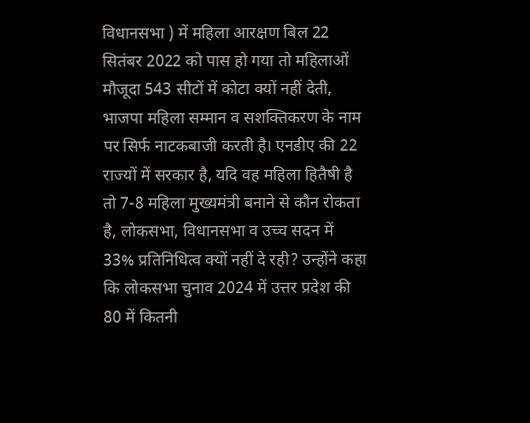विधानसभा ) में महिला आरक्षण बिल 22 सितंबर 2022 को पास हो गया तो महिलाओं मौजूदा 543 सीटों में कोटा क्यों नहीं देती, भाजपा महिला सम्मान व सशक्तिकरण के नाम पर सिर्फ नाटकबाजी करती है। एनडीए की 22 राज्यों में सरकार है, यदि वह महिला हितैषी है तो 7-8 महिला मुख्यमंत्री बनाने से कौन रोकता है, लोकसभा, विधानसभा व उच्च सदन में 33% प्रतिनिधित्व क्यों नहीं दे रही? उन्होंने कहा कि लोकसभा चुनाव 2024 में उत्तर प्रदेश की 80 में कितनी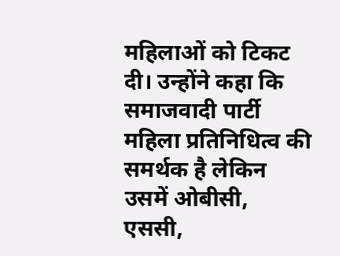महिलाओं को टिकट दी। उन्होंने कहा कि समाजवादी पार्टी महिला प्रतिनिधित्व की समर्थक है लेकिन उसमें ओबीसी, एससी,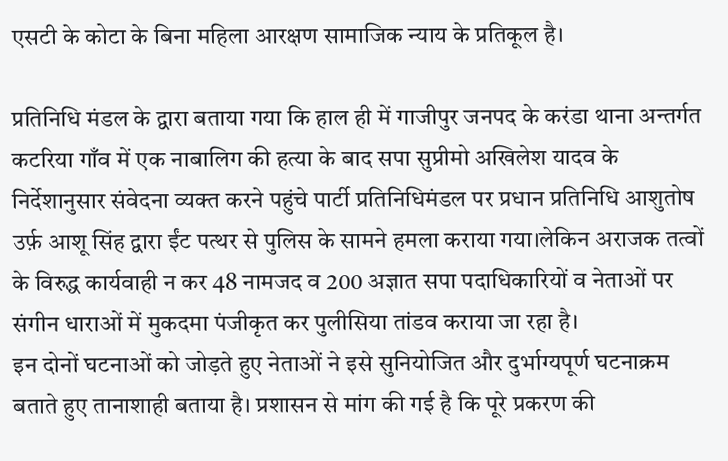एसटी के कोटा के बिना महिला आरक्षण सामाजिक न्याय के प्रतिकूल है।

प्रतिनिधि मंडल के द्वारा बताया गया कि हाल ही में गाजीपुर जनपद के करंडा थाना अन्तर्गत कटरिया गाँव में एक नाबालिग की हत्या के बाद सपा सुप्रीमो अखिलेश यादव के निर्देशानुसार संवेदना व्यक्त करने पहुंचे पार्टी प्रतिनिधिमंडल पर प्रधान प्रतिनिधि आशुतोष उर्फ़ आशू सिंह द्वारा ईंट पत्थर से पुलिस के सामने हमला कराया गया।लेकिन अराजक तत्वों के विरुद्ध कार्यवाही न कर 48 नामजद व 200 अज्ञात सपा पदाधिकारियों व नेताओं पर संगीन धाराओं में मुकदमा पंजीकृत कर पुलीसिया तांडव कराया जा रहा है।
इन दोनों घटनाओं को जोड़ते हुए नेताओं ने इसे सुनियोजित और दुर्भाग्यपूर्ण घटनाक्रम बताते हुए तानाशाही बताया है। प्रशासन से मांग की गई है कि पूरे प्रकरण की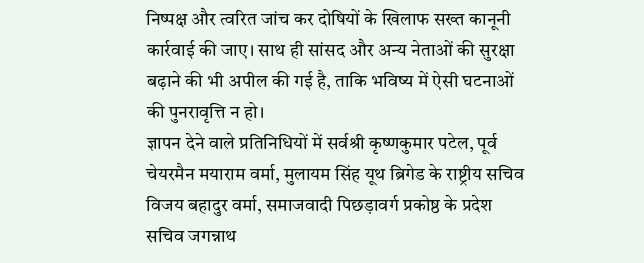निष्पक्ष और त्वरित जांच कर दोषियों के खिलाफ सख्त कानूनी कार्रवाई की जाए। साथ ही सांसद और अन्य नेताओं की सुरक्षा बढ़ाने की भी अपील की गई है, ताकि भविष्य में ऐसी घटनाओं की पुनरावृत्ति न हो।
ज्ञापन देने वाले प्रतिनिधियों में सर्वश्री कृष्णकुमार पटेल, पूर्व चेयरमैन मयाराम वर्मा, मुलायम सिंह यूथ ब्रिगेड के राष्ट्रीय सचिव विजय बहादुर वर्मा, समाजवादी पिछड़ावर्ग प्रकोष्ठ के प्रदेश सचिव जगन्नाथ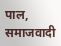पाल, समाजवादी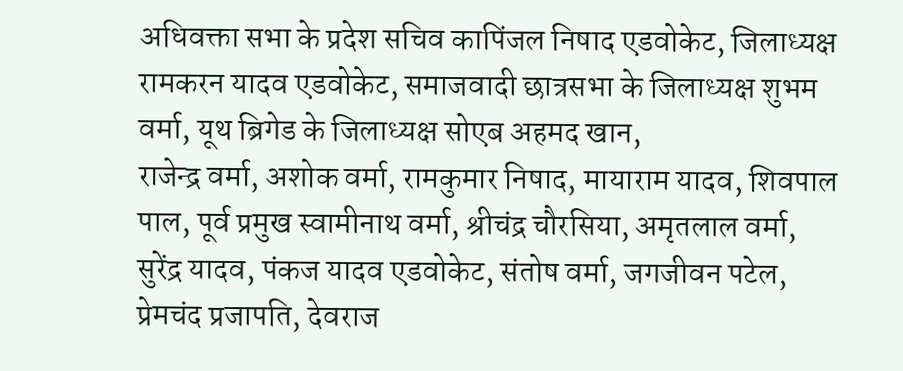अधिवक्ता सभा के प्रदेश सचिव कापिंजल निषाद एडवोकेट, जिलाध्यक्ष रामकरन यादव एडवोकेट, समाजवादी छात्रसभा के जिलाध्यक्ष शुभम वर्मा, यूथ ब्रिगेड के जिलाध्यक्ष सोएब अहमद खान,
राजेन्द्र वर्मा, अशोक वर्मा, रामकुमार निषाद, मायाराम यादव, शिवपाल पाल, पूर्व प्रमुख स्वामीनाथ वर्मा, श्रीचंद्र चौरसिया, अमृतलाल वर्मा, सुरेंद्र यादव, पंकज यादव एडवोकेट, संतोष वर्मा, जगजीवन पटेल, प्रेमचंद प्रजापति, देवराज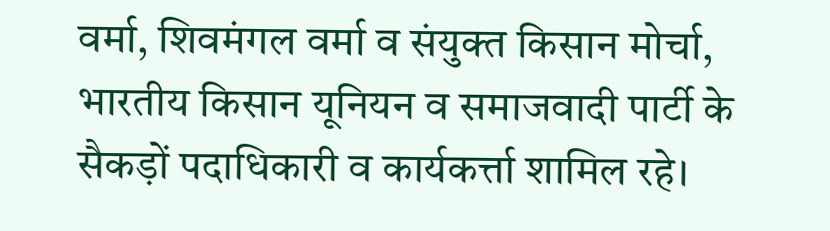वर्मा, शिवमंगल वर्मा व संयुक्त किसान मोर्चा, भारतीय किसान यूनियन व समाजवादी पार्टी के सैकड़ों पदाधिकारी व कार्यकर्त्ता शामिल रहे।